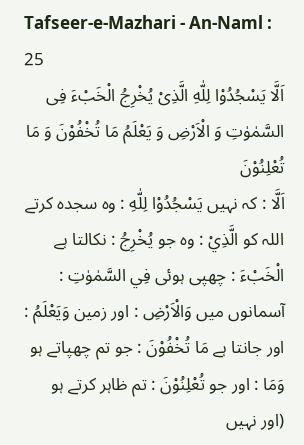Tafseer-e-Mazhari - An-Naml : 25
اَلَّا یَسْجُدُوْا لِلّٰهِ الَّذِیْ یُخْرِجُ الْخَبْءَ فِی السَّمٰوٰتِ وَ الْاَرْضِ وَ یَعْلَمُ مَا تُخْفُوْنَ وَ مَا تُعْلِنُوْنَ
اَلَّا : کہ نہیں يَسْجُدُوْا لِلّٰهِ : وہ سجدہ کرتے اللہ کو الَّذِيْ : وہ جو يُخْرِجُ : نکالتا ہے الْخَبْءَ : چھپی ہوئی فِي السَّمٰوٰتِ : آسمانوں میں وَالْاَرْضِ : اور زمین وَيَعْلَمُ : اور جانتا ہے مَا تُخْفُوْنَ : جو تم چھپاتے ہو وَمَا : اور جو تُعْلِنُوْنَ : تم ظاہر کرتے ہو
(اور نہیں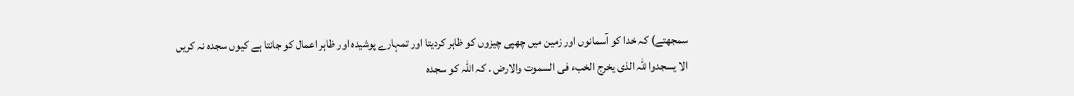سمجھتے) کہ خدا کو آسمانوں اور زمین میں چھپی چیزوں کو ظاہر کردیتا اور تمہارے پوشیدہ اور ظاہر اعمال کو جانتا ہے کیوں سجدہ نہ کریں
الا یسجدوا للّٰہ الذی یخرج الخبء فی السموت والارض . کہ اللہ کو سجدہ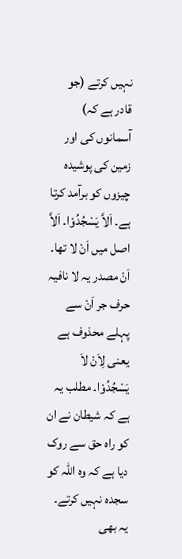نہیں کرتے (جو قادر ہے کہ) آسمانوں کی اور زمین کی پوشیدہ چیزوں کو برآمد کرتا ہے۔ اَلاَّ یَسْجُدُوْا۔ اَلاَّ اصل میں اَنْ لا تھا۔ اَنْ مصدر یہ لا نافیہ حرف جر اَنْ سے پہلے محذوف ہے یعنی لِاَنْ لاَ یَسْجُدُوْا۔ مطلب یہ ہے کہ شیطان نے ان کو راہ حق سے روک دیا ہے کہ وہ اللہ کو سجدہ نہیں کرتے۔ یہ بھی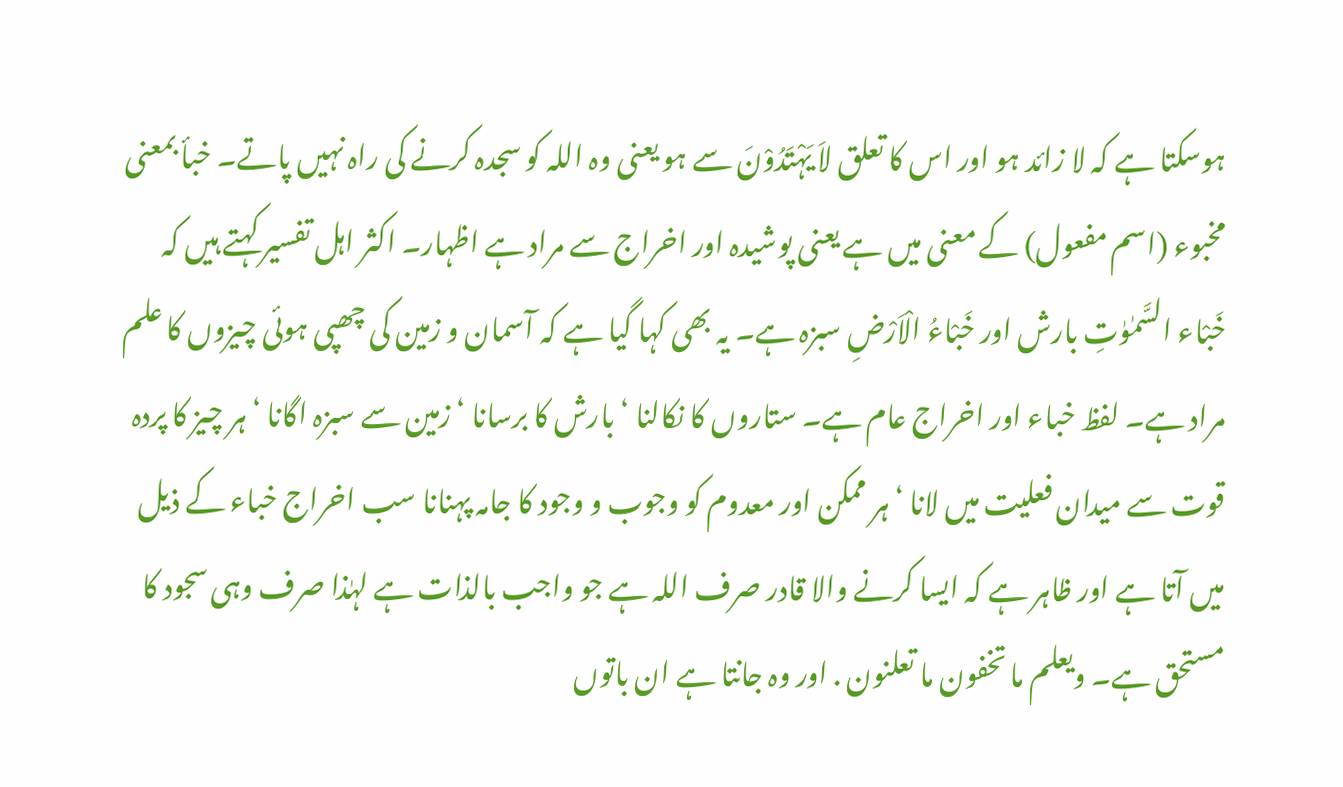ہوسکتا ہے کہ لا زائد ہو اور اس کا تعلق لاَ یَہْتَدُوْنَ سے ہو یعنی وہ اللہ کو سجدہ کرنے کی راہ نہیں پاتے۔ خبأ بمعنی مخبوء (اسم مفعول) کے معنی میں ہے یعنی پوشیدہ اور اخراج سے مراد ہے اظہار۔ اکثر اہل تفسیر کہتے ہیں کہ خَبْاء السَّمٰوٰتِ بارش اور خَبْاءُ الْاَرْضِ سبزہ ہے۔ یہ بھی کہا گیا ہے کہ آسمان و زمین کی چھپی ہوئی چیزوں کا علم مراد ہے۔ لفظ خباء اور اخراج عام ہے۔ ستاروں کا نکالنا ‘ بارش کا برسانا ‘ زمین سے سبزہ اگانا ‘ ہر چیز کا پردہ قوت سے میدان فعلیت میں لانا ‘ ہر ممکن اور معدوم کو وجوب و وجود کا جامہ پہنانا سب اخراج خباء کے ذیل میں آتا ہے اور ظاہر ہے کہ ایسا کرنے والا قادر صرف اللہ ہے جو واجب بالذات ہے لہٰذا صرف وہی سجود کا مستحق ہے۔ ویعلم ما تخفون ما تعلنون . اور وہ جانتا ہے ان باتوں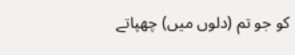کو جو تم (دلوں میں) چھپاتے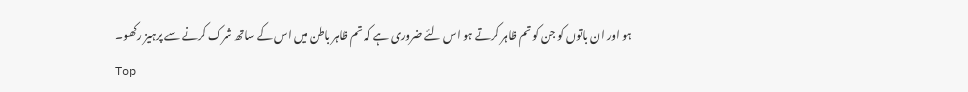ہو اور ان باتوں کو جن کو تم ظاہر کرتے ہو اس لئے ضروری ہے کہ تم ظاہر باطن میں اس کے ساتھ شرک کرنے سے پرہیز رکھو۔
Top